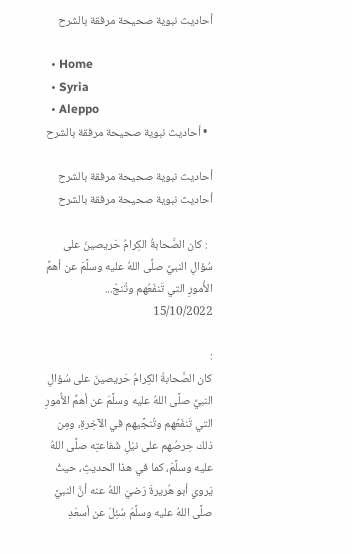أحاديث نبوية صحيحة مرفقة بالشرح

  • Home
  • Syria
  • Aleppo
  • أحاديث نبوية صحيحة مرفقة بالشرح

أحاديث نبوية صحيحة مرفقة بالشرح أحاديث نبوية صحيحة مرفقة بالشرح

  : كان الصَّحابةُ الكِرامُ حَريصينَ على سُؤالِ النبيِّ صلَّى اللهُ عليه وسلَّمَ عن أهمِّ الأُمورِ التي تَنفَعُهم وتُنجّ...
15/10/2022

:
كان الصَّحابةُ الكِرامُ حَريصينَ على سُؤالِ النبيِّ صلَّى اللهُ عليه وسلَّمَ عن أهمِّ الأُمورِ التي تَنفَعُهم وتُنجِّيهم في الآخِرةِ، ومِن ذلك حِرصُهم على نيْلِ شَفاعتِه صلَّى اللهُ عليه وسلَّمَ، كما في هذا الحديثِ، حيثُ يَروي أبو هُريرةَ رَضيَ اللهُ عنه أنَّ النبيَّ صلَّى اللهُ عليه وسلَّمَ سُئِلَ عن أسعَدِ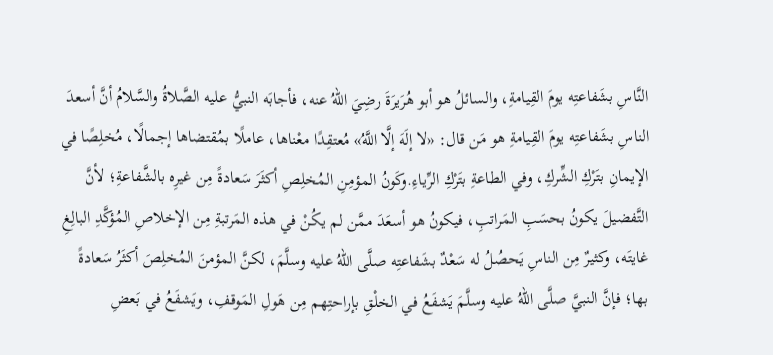النَّاسِ بشَفاعتِه يومَ القِيامةِ، والسائلُ هو أبو هُرَيرَةَ رضِيَ اللهُ عنه، فأجابَه النبيُّ عليه الصَّلاةُ والسَّلامُ أنَّ أسعدَ الناسِ بشَفاعتِه يومَ القِيامةِ هو مَن قال: «لا إلَهَ إلَّا اللَّهُ» مُعتقِدًا معْناها، عاملًا بمُقتضاها إجمالًا، مُخلِصًا في الإيمانِ بتَرْكِ الشِّركِ، وفي الطاعةِ بتَرْكِ الرِّياءِ.وكَونُ المؤمِنِ المُخلِصِ أكثَرَ سَعادةً مِن غيرِه بالشَّفاعةِ؛ لأنَّ التَّفضيلَ يكونُ بحسَبِ المَراتبِ، فيكونُ هو أسعَدَ ممَّن لم يكُنْ في هذه المَرتبةِ مِن الإخلاصِ المُؤكَّدِ البالِغِ غايتَه، وكثيرٌ مِن الناسِ يَحصُلُ له سَعْدٌ بشَفاعتِه صلَّى اللهُ عليه وسلَّمَ، لكنَّ المؤمنَ المُخلِصَ أكثَرُ سَعادةً بها؛ فإنَّ النبيَّ صلَّى اللهُ عليه وسلَّمَ يَشفَعُ في الخلْقِ بإراحتِهم مِن هَولِ المَوقفِ، ويَشفَعُ في بَعضِ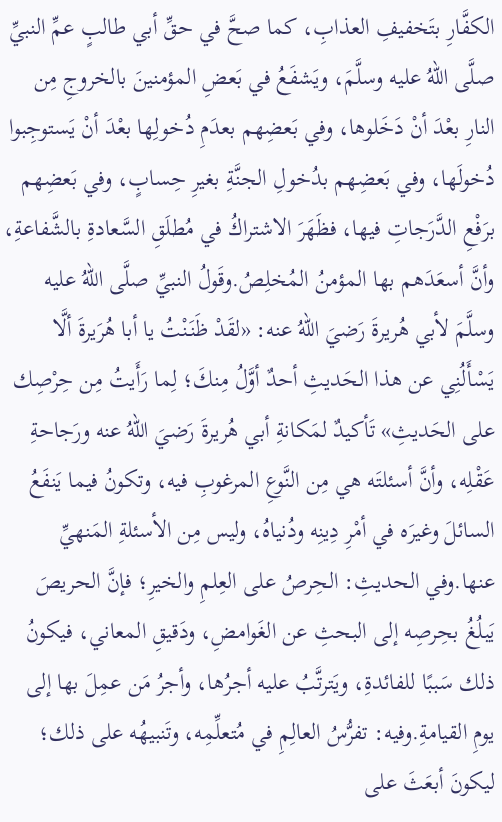الكفَّارِ بتَخفيفِ العذابِ، كما صحَّ في حقِّ أبي طالبٍ عمِّ النبيِّ صلَّى اللهُ عليه وسلَّمَ، ويَشفَعُ في بَعضِ المؤمنينَ بالخروجِ مِن النارِ بعْدَ أنْ دَخَلوها، وفي بَعضِهم بعدَمِ دُخولِها بعْدَ أنْ يَستوجِبوا دُخولَها، وفي بَعضِهم بدُخولِ الجنَّةِ بغيرِ حِسابٍ، وفي بَعضِهم برَفْعِ الدَّرَجاتِ فيها، فظَهَرَ الاشتراكُ في مُطلَقِ السَّعادةِ بالشَّفاعةِ، وأنَّ أسعَدَهم بها المؤمنُ المُخلِصُ.وقَولُ النبيِّ صلَّى اللهُ عليه وسلَّمَ لأبي هُريرةَ رَضيَ اللهُ عنه: «لقَدْ ظَنَنْتُ يا أبا هُرَيرةَ ألَّا يَسْأَلُنِي عن هذا الحَديثِ أحدٌ أوَّلُ مِنكَ؛ لِما رَأَيتُ مِن حِرْصِك على الحَديثِ» تَأكيدٌ لمَكانةِ أبي هُريرةَ رَضيَ اللهُ عنه ورَجاحةِ عَقْلِه، وأنَّ أسئلتَه هي مِن النَّوعِ المرغوبِ فيه، وتكونُ فيما يَنفَعُ السائلَ وغيرَه في أمْرِ دِينِه ودُنياهُ، وليس مِن الأسئلةِ المَنهيِّ عنها.وفي الحديثِ: الحِرصُ على العِلمِ والخيرِ؛ فإنَّ الحريصَ يَبلُغُ بحِرصِه إلى البحثِ عن الغَوامضِ، ودَقيقِ المعاني، فيكونُ ذلك سَببًا للفائدةِ، ويَترتَّبُ عليه أجرُها، وأجرُ مَن عمِلَ بها إلى يومِ القيامةِ.وفيه: تفرُّسُ العالِمِ في مُتعلِّمِه، وتَنبيهُه على ذلك؛ ليكونَ أبعَثَ على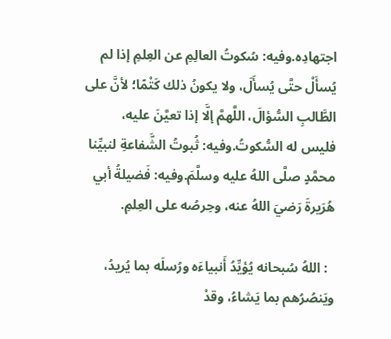اجتهادِه.وفيه: سُكوتُ العالِمِ عن العِلمِ إذا لم يُسأَلْ حتَّى يُسأَلَ، ولا يكونُ ذلك كَتْمًا؛ لأنَّ على الطَّالبِ السُّؤالَ، اللَّهمَّ إلَّا إذا تعيَّنَ عليه، فليس له السُّكوتُ.وفيه: ثُبوتُ الشَّفاعةِ لنبيِّنا محمَّدٍ صلَّى اللهُ عليه وسلَّمَ.وفيه: فَضيلةُ أبي هُرَيرةَ رَضيَ اللهُ عنه، وحِرصُه على العِلمِ.

  : اللهُ سُبحانه يُؤيِّدُ أَنبياءَه ورُسلَه بما يُريدُ، ويَنصُرُهم بما يَشاءُ، وقدْ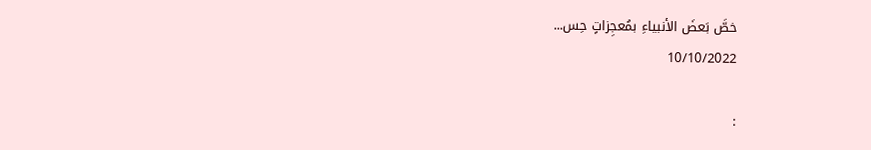خصَّ بَعضَ الأنبياءِ بمُعجِزاتٍ حِس...
10/10/2022

: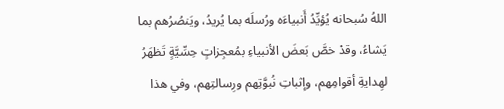اللهُ سُبحانه يُؤيِّدُ أَنبياءَه ورُسلَه بما يُريدُ، ويَنصُرُهم بما يَشاءُ، وقدْ خصَّ بَعضَ الأنبياءِ بمُعجِزاتٍ حِسِّيَّةٍ تَظهَرُ لهِدايةِ أقوامِهم، وإثباتِ نُبوَّتِهم ورِسالتِهم، وفي هذا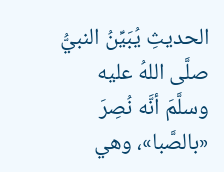الحديثِ يُبَيِّنُ النبيُّ صلَّى اللهُ عليه وسلَّمَ أنَّه نُصِرَ «بالصَّبا»، وهي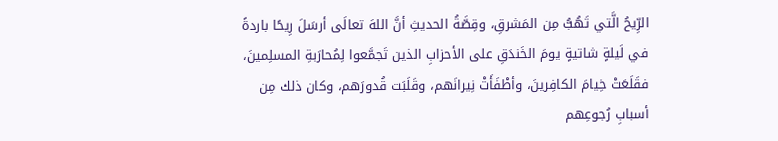الرِّيحُ الَّتي تَهُبُّ مِن المَشرقِ، وقِصَّةُ الحديثِ أنَّ اللهَ تعالَى أرسَلَ رِيحًا باردةً في لَيلةٍ شاتيةٍ يومَ الخَندَقِ على الأحزابِ الذين تَجمَّعوا لِمُحارَبةِ المسلِمينَ، فقَلَعَتْ خِيامَ الكافِرينَ، وأطْفَأَتْ نِيرانَهم، وقَلَبَت قُدورَهم، وكان ذلك مِن أسبابِ رُجوعِهم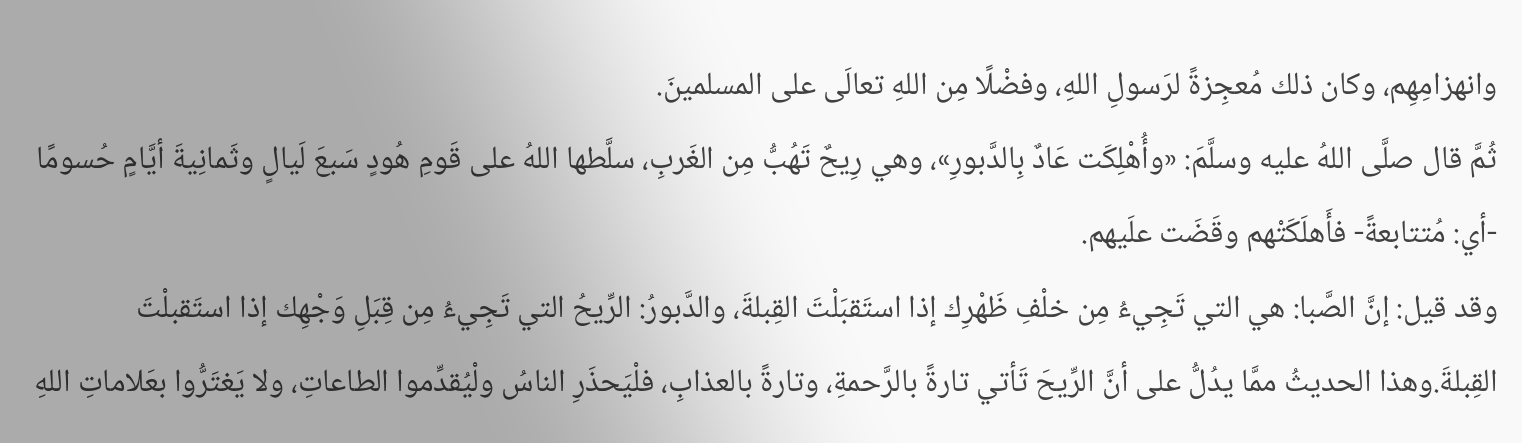وانهزامِهِم، وكان ذلك مُعجِزةً لرَسولِ اللهِ، وفضْلًا مِن اللهِ تعالَى على المسلمينَ.
ثُمَّ قال صلَّى اللهُ عليه وسلَّمَ: «وأُهْلِكَت عَادٌ بِالدَّبورِ»، وهي رِيحٌ تَهُبُّ مِن الغَربِ، سلَّطها اللهُ على قَومِ هُودٍ سَبعَ لَيالٍ وثَمانِيةَ أيَّامٍ حُسومًا -أي: مُتتابعةً- فأَهلَكَتْهم وقَضَت علَيهم.
وقد قيل: إنَّ الصَّبا: هي التي تَجِيءُ مِن خلْفِ ظَهْرِك إذا استَقبَلْتَ القِبلةَ، والدَّبورُ: الرِّيحُ التي تَجِيءُ مِن قِبَلِ وَجْهِك إذا استَقبلْتَ القِبلةَ.وهذا الحديثُ ممَّا يدُلُّ على أنَّ الرِّيحَ تَأتي تارةً بالرَّحمةِ، وتارةً بالعذابِ، فلْيَحذَرِ الناسُ ولْيُقدِّموا الطاعاتِ، ولا يَغتَرُّوا بعَلاماتِ اللهِ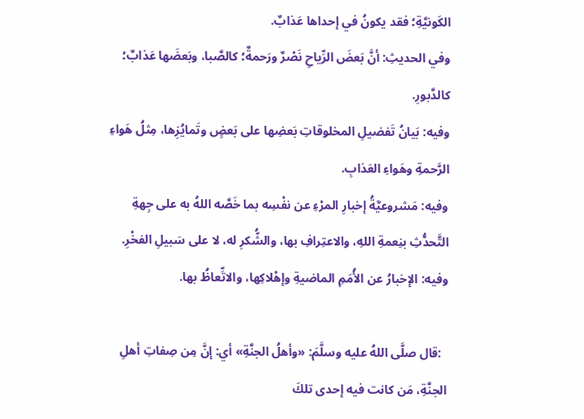الكَونيَّةِ؛ فقد يكونُ في إحداها عَذابٌ.
وفي الحديثِ: أنَّ بَعضَ الرِّياحِ نَصْرٌ ورَحمةٌ؛ كالصَّبا، وبَعضَها عَذابٌ؛ كالدَّبورِ.
وفيه: بَيانُ تَفضيلِ المخلوقاتِ بَعضِها على بَعضٍ وتَمايُزِها، مِثلُ هَواءِ الرَّحمةِ وهَواءِ العَذابِ.
وفيه: مَشروعيَّةُ إخبارِ المرْءِ عن نفْسِه بما خَصَّه اللهُ به على جِهةِ التَّحدُّثِ بنِعمةِ اللهِ، والاعتِرافِ بها، والشُّكرِ له، لا على سَبيلِ الفخْرِ.
وفيه: الإخبارُ عن الأُمَمِ الماضيةِ وإهْلاكِها، والاتِّعاظُ بها.

  :قال صلَّى اللهُ عليه وسلَّمَ: «وأهلُ الجنَّةِ» أي: إنَّ مِن صِفاتِ أهلِ الجنَّةِ، مَن كانت فيه إحدى تلكَ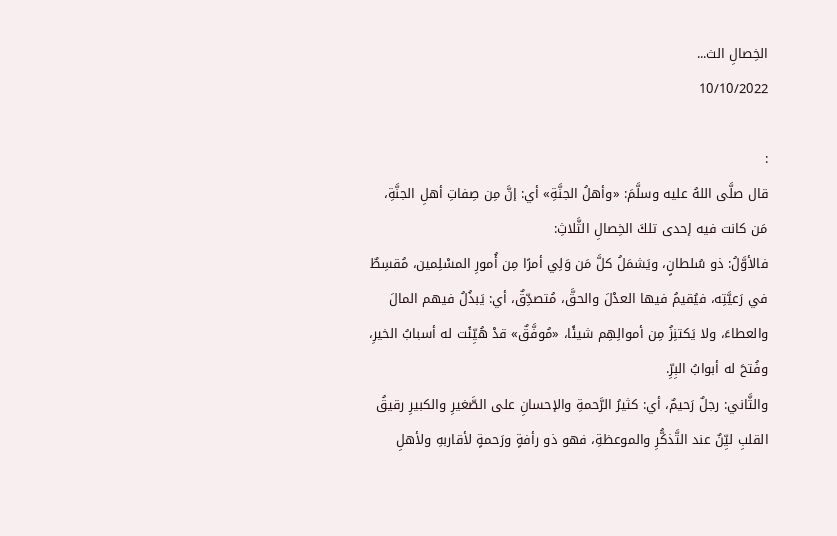الخِصالِ الث...
10/10/2022

:
قال صلَّى اللهُ عليه وسلَّمَ: «وأهلُ الجنَّةِ» أي: إنَّ مِن صِفاتِ أهلِ الجنَّةِ، مَن كانت فيه إحدى تلكَ الخِصالِ الثَّلاثِ:
فالأوَّلُ: ذو سُلطانٍ، ويَشمَلُ كلَّ مَن وَلِي أمرًا مِن أُمورِ المسْلِمين، مُقسِطٌ في رَعيَّتِه، فيُقيمُ فيها العدْلَ والحقَّ، مُتصدِّقٌ، أي: يَبذُلُ فيهم المالَ والعطاءَ، ولا يَكتنِزُ مِن أموالِهِم شيئًا، «مُوفَّقٌ» قدْ هُيِّئَت له أسبابُ الخيرِ، وفُتحَ له أبوابُ البِرِّ.
والثَّاني: رجلٌ رَحيمٌ، أي: كثيرُ الرَّحمةِ والإحسانِ على الصَّغيرِ والكبيرِ رقيقُ القلبِ ليِّنٌ عند التَّذكُّرِ والموعظةِ، فهو ذو رأفةٍ ورَحمةٍ لأقاربهِ ولأهلِ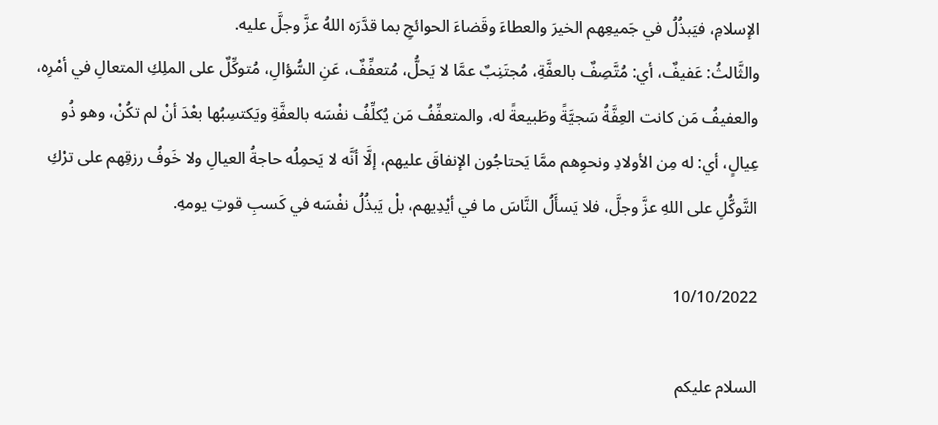الإسلامِ، فيَبذُلُ في جَميعِهم الخيرَ والعطاءَ وقَضاءَ الحوائجِ بما قدَّرَه اللهُ عزَّ وجلَّ عليه.
والثَّالثُ: عَفيفٌ، أي: مُتَّصِفٌ بالعفَّةِ، مُجتَنِبٌ عمَّا لا يَحلُّ، مُتعفِّفٌ، عَنِ السُّؤالِ، مُتوكِّلٌ على الملِكِ المتعالِ في أمْرِه، والعفيفُ مَن كانت العِفَّةُ سَجيَّةً وطَبيعةً له، والمتعفِّفُ مَن يُكلِّفُ نفْسَه بالعفَّةِ ويَكتسِبُها بعْدَ أنْ لم تكُنْ، وهو ذُو عِيالٍ، أي: له مِن الأولادِ ونحوِهم ممَّا يَحتاجُون الإنفاقَ عليهم، إلَّا أنَّه لا يَحمِلُه حاجةُ العيالِ ولا خَوفُ رزقِهم على ترْكِ التَّوكُّلِ على اللهِ عزَّ وجلَّ، فلا يَسأَلُ النَّاسَ ما في أيْدِيهم، بلْ يَبذُلُ نفْسَه في كَسبِ قوتِ يومهِ.

10/10/2022

السلام عليكم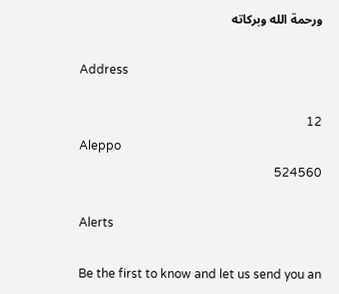ورحمة الله وبركاته

Address

12
Aleppo
524560

Alerts

Be the first to know and let us send you an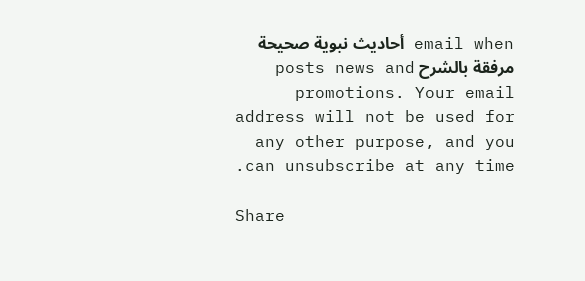email when أحاديث نبوية صحيحة مرفقة بالشرح posts news and promotions. Your email address will not be used for any other purpose, and you can unsubscribe at any time.

Share